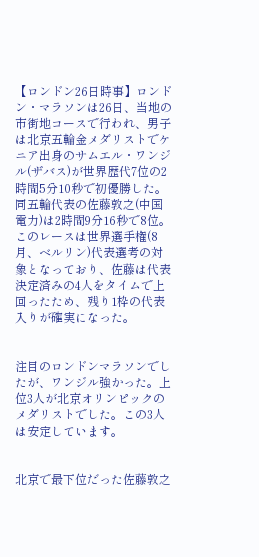【ロンドン26日時事】ロンドン・マラソンは26日、当地の市街地コースで行われ、男子は北京五輪金メダリストでケニア出身のサムエル・ワンジル(ザバス)が世界歴代7位の2時間5分10秒で初優勝した。同五輪代表の佐藤敦之(中国電力)は2時間9分16秒で8位。このレースは世界選手権(8月、ベルリン)代表選考の対象となっており、佐藤は代表決定済みの4人をタイムで上回ったため、残り1枠の代表入りが確実になった。


注目のロンドンマラソンでしたが、ワンジル強かった。上位3人が北京オリンピックのメダリストでした。この3人は安定しています。


北京で最下位だった佐藤敦之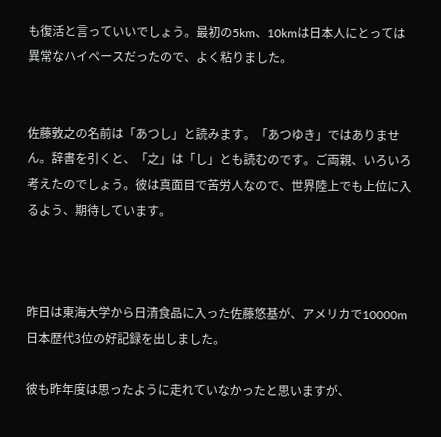も復活と言っていいでしょう。最初の5km、10kmは日本人にとっては異常なハイペースだったので、よく粘りました。


佐藤敦之の名前は「あつし」と読みます。「あつゆき」ではありません。辞書を引くと、「之」は「し」とも読むのです。ご両親、いろいろ考えたのでしょう。彼は真面目で苦労人なので、世界陸上でも上位に入るよう、期待しています。



昨日は東海大学から日清食品に入った佐藤悠基が、アメリカで10000m日本歴代3位の好記録を出しました。

彼も昨年度は思ったように走れていなかったと思いますが、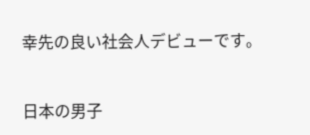幸先の良い社会人デビューです。


日本の男子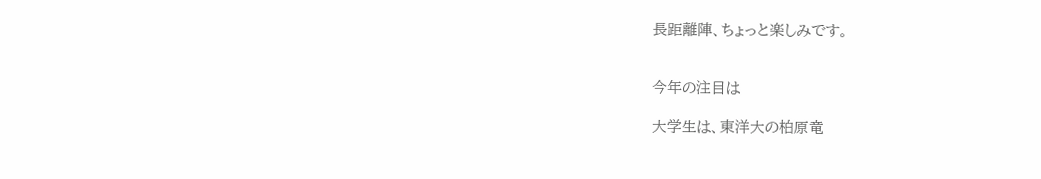長距離陣、ちょっと楽しみです。


今年の注目は

大学生は、東洋大の柏原竜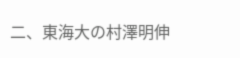二、東海大の村澤明伸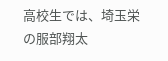高校生では、埼玉栄の服部翔太